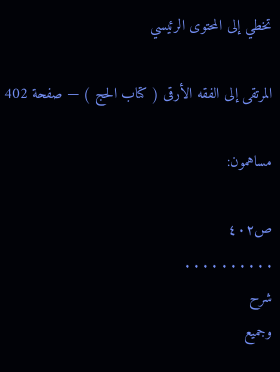تخطي إلى المحتوى الرئيسي

المرتقى إلى الفقه الأرقى ( كتاب الحج ) — صفحة 402

مساهمون:

ص٤٠٢
. . . . . . . . . .
شرح
وجميع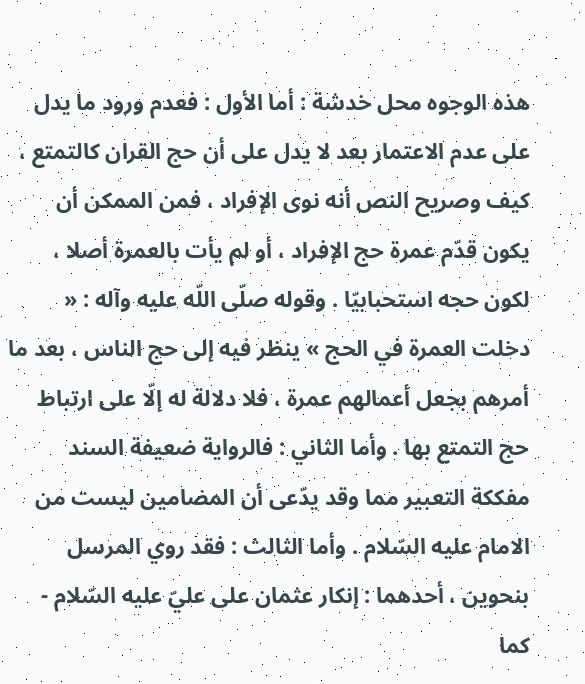هذه الوجوه محل خدشة : أما الأول : فعدم ورود ما يدل على عدم الاعتمار بعد لا يدل على أن حج القران كالتمتع ، كيف وصريح النص أنه نوى الإفراد ، فمن الممكن أن يكون قدّم عمرة حج الإفراد ، أو لم يأت بالعمرة أصلا ، لكون حجه استحبابيّا . وقوله صلّى اللّه عليه وآله : « دخلت العمرة في الحج » ينظر فيه إلى حج الناس ، بعد ما أمرهم بجعل أعمالهم عمرة ، فلا دلالة له إلّا على ارتباط حج التمتع بها . وأما الثاني : فالرواية ضعيفة السند مفككة التعبير مما وقد يدّعى أن المضامين ليست من الامام عليه السّلام . وأما الثالث : فقد روي المرسل بنحوين ، أحدهما : إنكار عثمان على عليّ عليه السّلام - كما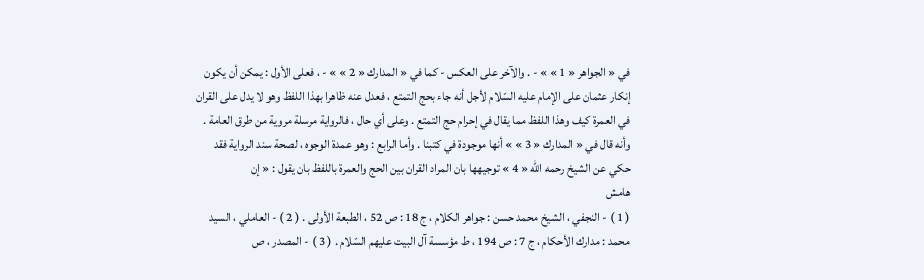في « الجواهر « 1 » » - . والآخر على العكس - كما في « المدارك « 2 » » - ، فعلى الأول : يمكن أن يكون إنكار عثمان على الإمام عليه السّلام لأجل أنه جاء بحج التمتع ، فعدل عنه ظاهرا بهذا اللفظ وهو لا يدل على القران في العمرة كيف وهذا اللفظ مما يقال في إحرام حج التمتع . وعلى أي حال ، فالرواية مرسلة مروية من طرق العامة . وأنه قال في « المدارك « 3 » » أنها موجودة في كتبنا . وأما الرابع : وهو عمدة الوجوه ، لصحة سند الرواية فقد حكي عن الشيخ رحمه اللّه « 4 » توجيهها بان المراد القران بين الحج والعمرة باللفظ بان يقول : « إن
هامش
( 1 ) - النجفي ، الشيخ محمد حسن : جواهر الكلام ، ج 18 : ص 52 ، الطبعة الأولى . ( 2 ) - العاملي ، السيد محمد : مدارك الأحكام ، ج 7 : ص 194 ، ط مؤسسة آل البيت عليهم السّلام . ( 3 ) - المصدر ، ص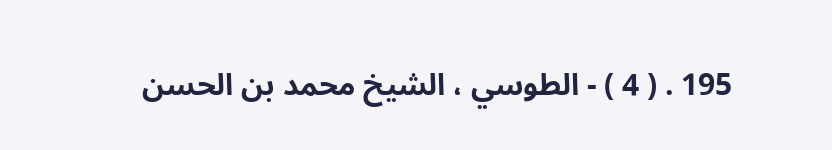195 . ( 4 ) - الطوسي ، الشيخ محمد بن الحسن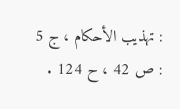: تهذيب الأحكام ، ج 5 : ص 42 ، ح 124 .